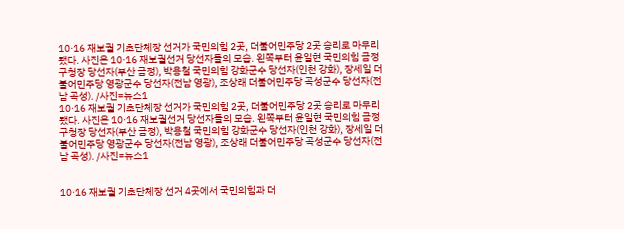10·16 재보궐 기초단체장 선거가 국민의힘 2곳, 더불어민주당 2곳 승리로 마무리됐다. 사진은 10·16 재보궐선거 당선자들의 모습. 왼쪽부터 윤일현 국민의힘 금정구청장 당선자(부산 금정), 박용철 국민의힘 강화군수 당선자(인천 강화), 장세일 더불어민주당 영광군수 당선자(전남 영광), 조상래 더불어민주당 곡성군수 당선자(전남 곡성). /사진=뉴스1
10·16 재보궐 기초단체장 선거가 국민의힘 2곳, 더불어민주당 2곳 승리로 마무리됐다. 사진은 10·16 재보궐선거 당선자들의 모습. 왼쪽부터 윤일현 국민의힘 금정구청장 당선자(부산 금정), 박용철 국민의힘 강화군수 당선자(인천 강화), 장세일 더불어민주당 영광군수 당선자(전남 영광), 조상래 더불어민주당 곡성군수 당선자(전남 곡성). /사진=뉴스1


10·16 재보궐 기초단체장 선거 4곳에서 국민의힘과 더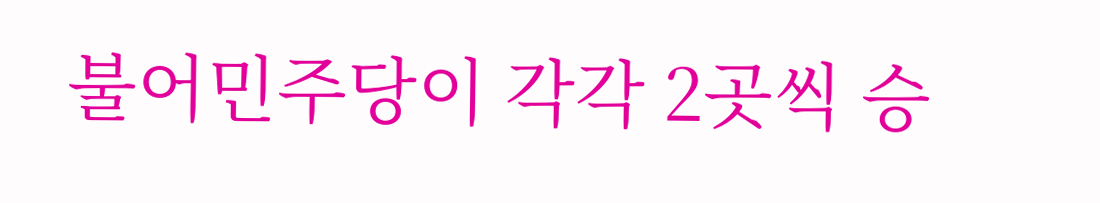불어민주당이 각각 2곳씩 승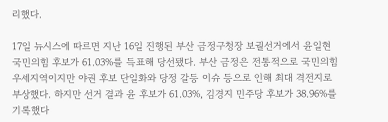리했다.

17일 뉴시스에 따르면 지난 16일 진행된 부산 금정구청장 보궐선거에서 윤일현 국민의힘 후보가 61.03%를 득표해 당선됐다. 부산 금정은 전통적으로 국민의힘 우세지역이지만 야권 후보 단일화와 당정 갈등 이슈 등으로 인해 최대 격전지로 부상했다. 하지만 선거 결과 윤 후보가 61.03%, 김경지 민주당 후보가 38.96%를 기록했다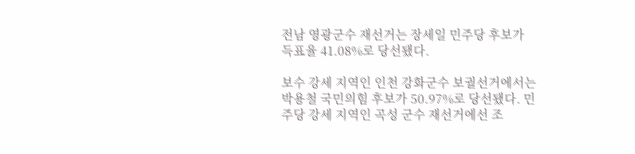전남 영광군수 재선거는 장세일 민주당 후보가 득표율 41.08%로 당선됐다.

보수 강세 지역인 인천 강화군수 보궐선거에서는 박용철 국민의힘 후보가 50.97%로 당선됐다. 민주당 강세 지역인 곡성 군수 재선거에선 조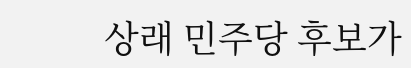상래 민주당 후보가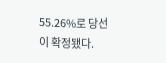55.26%로 당선이 확정됐다.